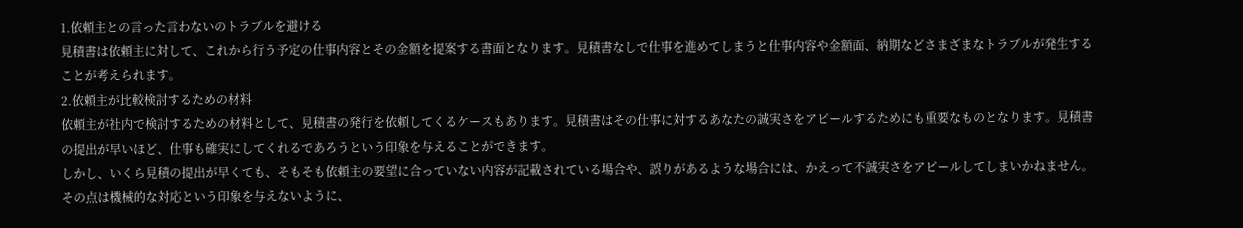1.依頼主との言った言わないのトラブルを避ける
見積書は依頼主に対して、これから行う予定の仕事内容とその金額を提案する書面となります。見積書なしで仕事を進めてしまうと仕事内容や金額面、納期などさまざまなトラブルが発生することが考えられます。
2.依頼主が比較検討するための材料
依頼主が社内で検討するための材料として、見積書の発行を依頼してくるケースもあります。見積書はその仕事に対するあなたの誠実さをアピールするためにも重要なものとなります。見積書の提出が早いほど、仕事も確実にしてくれるであろうという印象を与えることができます。
しかし、いくら見積の提出が早くても、そもそも依頼主の要望に合っていない内容が記載されている場合や、誤りがあるような場合には、かえって不誠実さをアピールしてしまいかねません。その点は機械的な対応という印象を与えないように、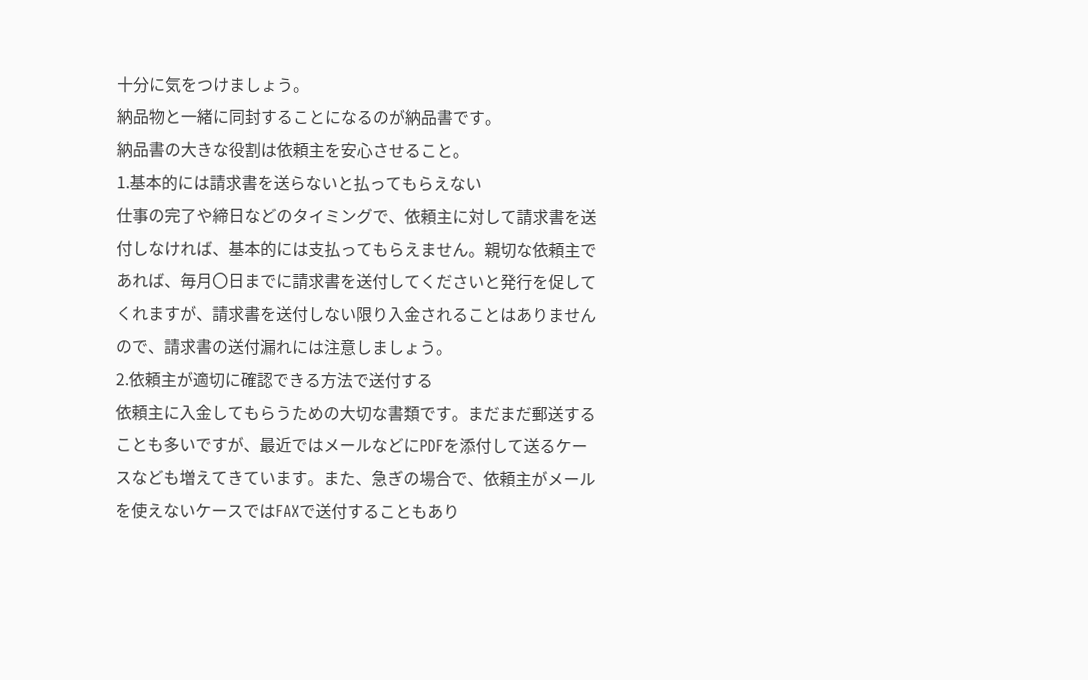十分に気をつけましょう。
納品物と一緒に同封することになるのが納品書です。
納品書の大きな役割は依頼主を安心させること。
1.基本的には請求書を送らないと払ってもらえない
仕事の完了や締日などのタイミングで、依頼主に対して請求書を送付しなければ、基本的には支払ってもらえません。親切な依頼主であれば、毎月〇日までに請求書を送付してくださいと発行を促してくれますが、請求書を送付しない限り入金されることはありませんので、請求書の送付漏れには注意しましょう。
2.依頼主が適切に確認できる方法で送付する
依頼主に入金してもらうための大切な書類です。まだまだ郵送することも多いですが、最近ではメールなどにPDFを添付して送るケースなども増えてきています。また、急ぎの場合で、依頼主がメールを使えないケースではFAXで送付することもあり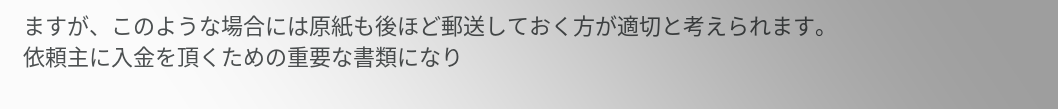ますが、このような場合には原紙も後ほど郵送しておく方が適切と考えられます。
依頼主に入金を頂くための重要な書類になり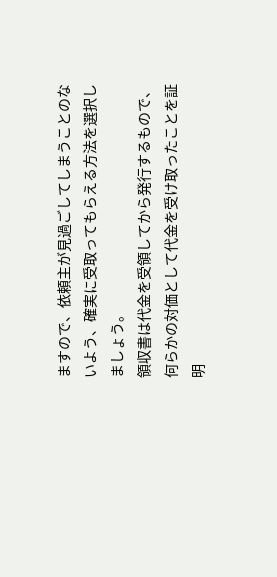ますので、依頼主が見過ごしてしまうことのないよう、確実に受取ってもらえる方法を選択しましょう。
領収書は代金を受領してから発行するもので、何らかの対価として代金を受け取ったことを証明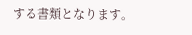する書類となります。